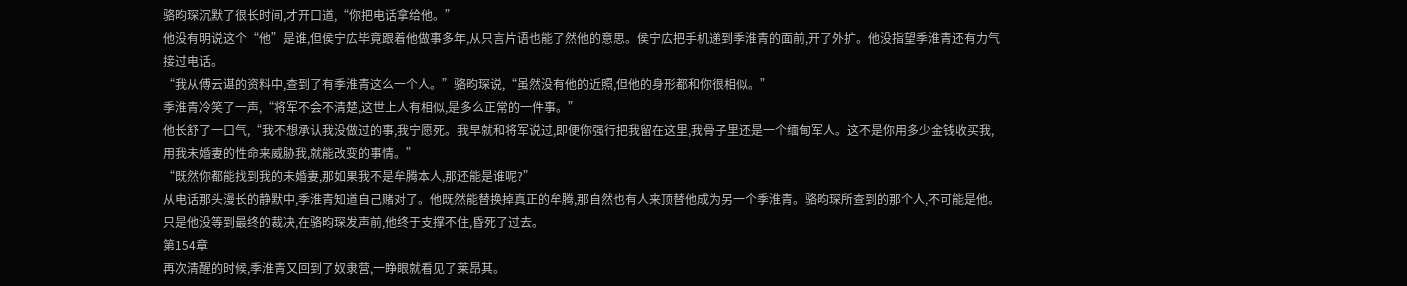骆昀琛沉默了很长时间,才开口道,“你把电话拿给他。”
他没有明说这个“他”是谁,但侯宁広毕竟跟着他做事多年,从只言片语也能了然他的意思。侯宁広把手机递到季淮青的面前,开了外扩。他没指望季淮青还有力气接过电话。
“我从傅云谌的资料中,查到了有季淮青这么一个人。”骆昀琛说,“虽然没有他的近照,但他的身形都和你很相似。”
季淮青冷笑了一声,“将军不会不清楚,这世上人有相似,是多么正常的一件事。”
他长舒了一口气,“我不想承认我没做过的事,我宁愿死。我早就和将军说过,即便你强行把我留在这里,我骨子里还是一个缅甸军人。这不是你用多少金钱收买我,用我未婚妻的性命来威胁我,就能改变的事情。”
“既然你都能找到我的未婚妻,那如果我不是牟腾本人,那还能是谁呢?”
从电话那头漫长的静默中,季淮青知道自己赌对了。他既然能替换掉真正的牟腾,那自然也有人来顶替他成为另一个季淮青。骆昀琛所查到的那个人,不可能是他。
只是他没等到最终的裁决,在骆昀琛发声前,他终于支撑不住,昏死了过去。
第154章
再次清醒的时候,季淮青又回到了奴隶营,一睁眼就看见了莱昂其。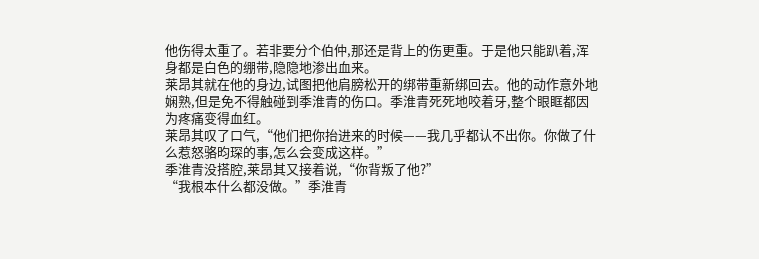他伤得太重了。若非要分个伯仲,那还是背上的伤更重。于是他只能趴着,浑身都是白色的绷带,隐隐地渗出血来。
莱昂其就在他的身边,试图把他肩膀松开的绑带重新绑回去。他的动作意外地娴熟,但是免不得触碰到季淮青的伤口。季淮青死死地咬着牙,整个眼眶都因为疼痛变得血红。
莱昂其叹了口气,“他们把你抬进来的时候——我几乎都认不出你。你做了什么惹怒骆昀琛的事,怎么会变成这样。”
季淮青没搭腔,莱昂其又接着说,“你背叛了他?”
“我根本什么都没做。”季淮青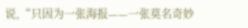说,“只因为一张海报——一张莫名奇妙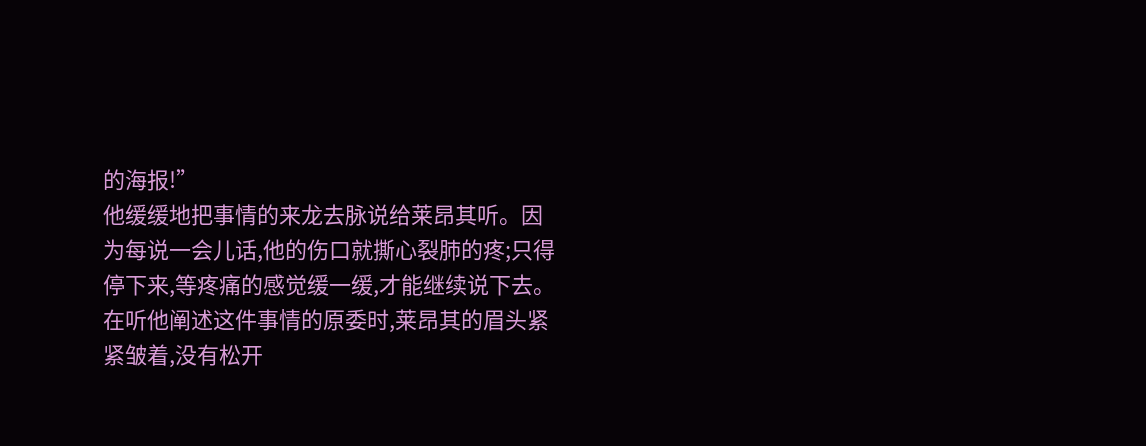的海报!”
他缓缓地把事情的来龙去脉说给莱昂其听。因为每说一会儿话,他的伤口就撕心裂肺的疼;只得停下来,等疼痛的感觉缓一缓,才能继续说下去。
在听他阐述这件事情的原委时,莱昂其的眉头紧紧皱着,没有松开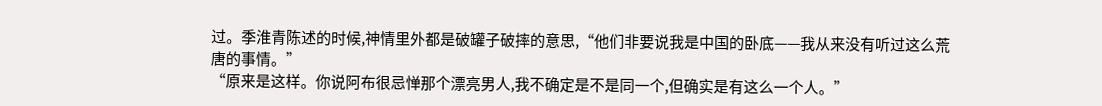过。季淮青陈述的时候,神情里外都是破罐子破摔的意思,“他们非要说我是中国的卧底——我从来没有听过这么荒唐的事情。”
“原来是这样。你说阿布很忌惮那个漂亮男人,我不确定是不是同一个,但确实是有这么一个人。”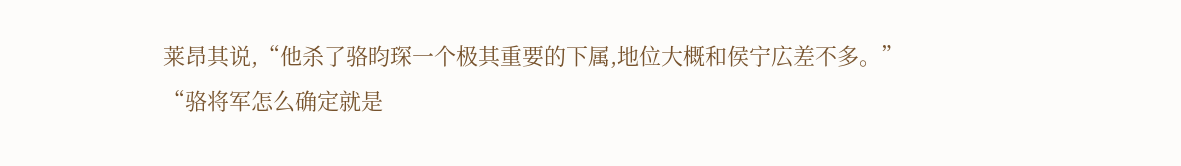莱昂其说,“他杀了骆昀琛一个极其重要的下属,地位大概和侯宁広差不多。”
“骆将军怎么确定就是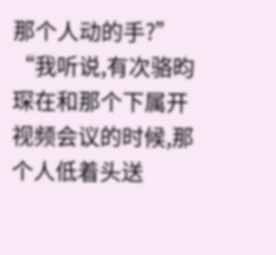那个人动的手?”
“我听说,有次骆昀琛在和那个下属开视频会议的时候,那个人低着头送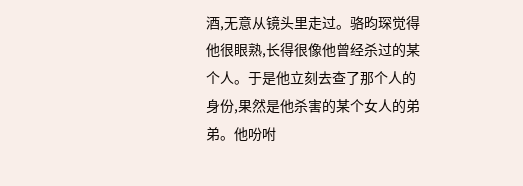酒,无意从镜头里走过。骆昀琛觉得他很眼熟,长得很像他曾经杀过的某个人。于是他立刻去查了那个人的身份,果然是他杀害的某个女人的弟弟。他吩咐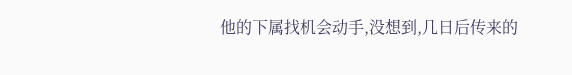他的下属找机会动手,没想到,几日后传来的